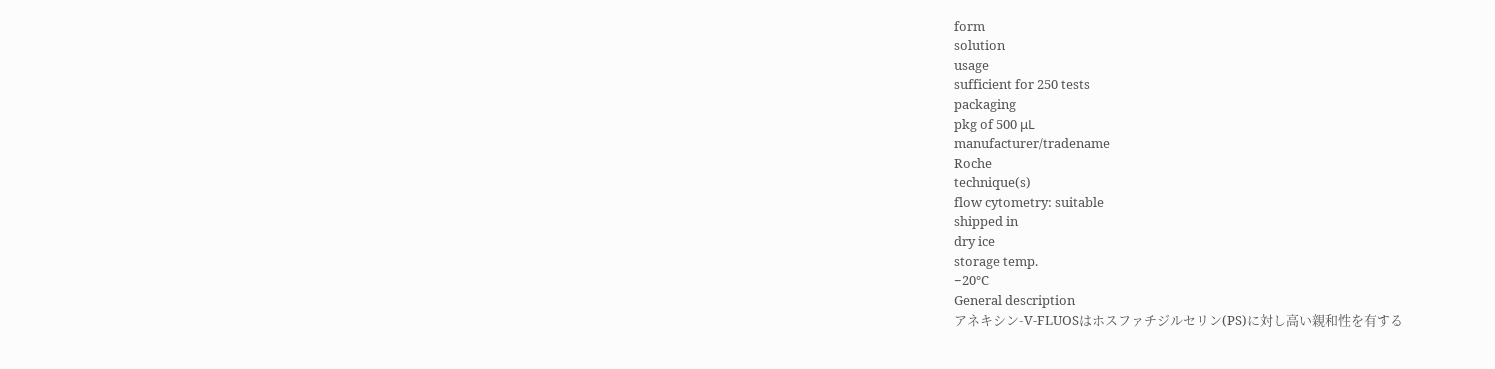form
solution
usage
sufficient for 250 tests
packaging
pkg of 500 μL
manufacturer/tradename
Roche
technique(s)
flow cytometry: suitable
shipped in
dry ice
storage temp.
−20°C
General description
アネキシン-V-FLUOSはホスファチジルセリン(PS)に対し高い親和性を有する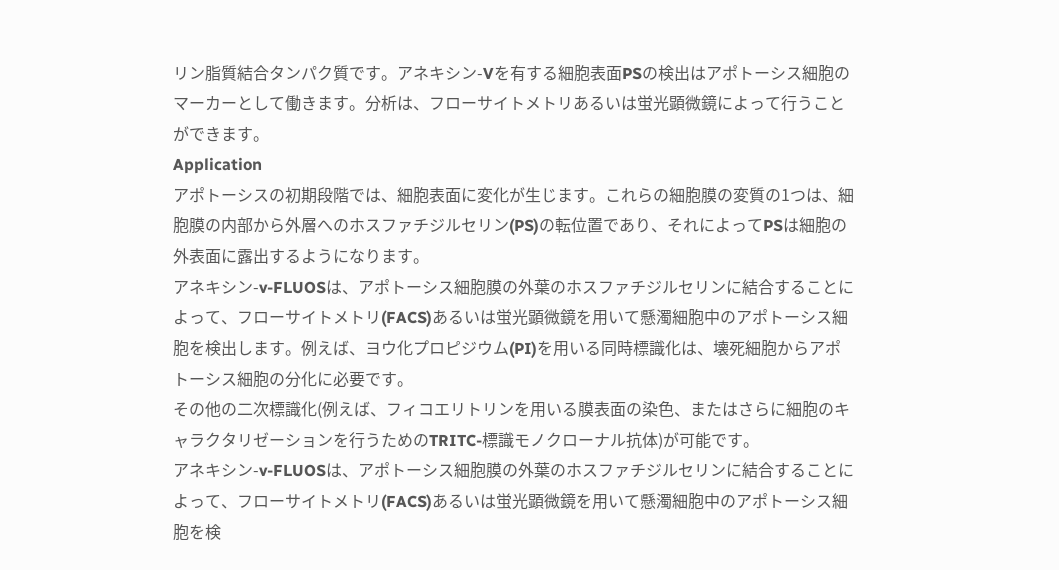リン脂質結合タンパク質です。アネキシン-Vを有する細胞表面PSの検出はアポトーシス細胞のマーカーとして働きます。分析は、フローサイトメトリあるいは蛍光顕微鏡によって行うことができます。
Application
アポトーシスの初期段階では、細胞表面に変化が生じます。これらの細胞膜の変質の1つは、細胞膜の内部から外層へのホスファチジルセリン(PS)の転位置であり、それによってPSは細胞の外表面に露出するようになります。
アネキシン-v-FLUOSは、アポトーシス細胞膜の外葉のホスファチジルセリンに結合することによって、フローサイトメトリ(FACS)あるいは蛍光顕微鏡を用いて懸濁細胞中のアポトーシス細胞を検出します。例えば、ヨウ化プロピジウム(PI)を用いる同時標識化は、壊死細胞からアポトーシス細胞の分化に必要です。
その他の二次標識化(例えば、フィコエリトリンを用いる膜表面の染色、またはさらに細胞のキャラクタリゼーションを行うためのTRITC-標識モノクローナル抗体)が可能です。
アネキシン-v-FLUOSは、アポトーシス細胞膜の外葉のホスファチジルセリンに結合することによって、フローサイトメトリ(FACS)あるいは蛍光顕微鏡を用いて懸濁細胞中のアポトーシス細胞を検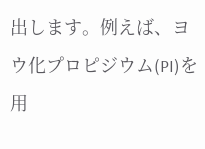出します。例えば、ヨウ化プロピジウム(PI)を用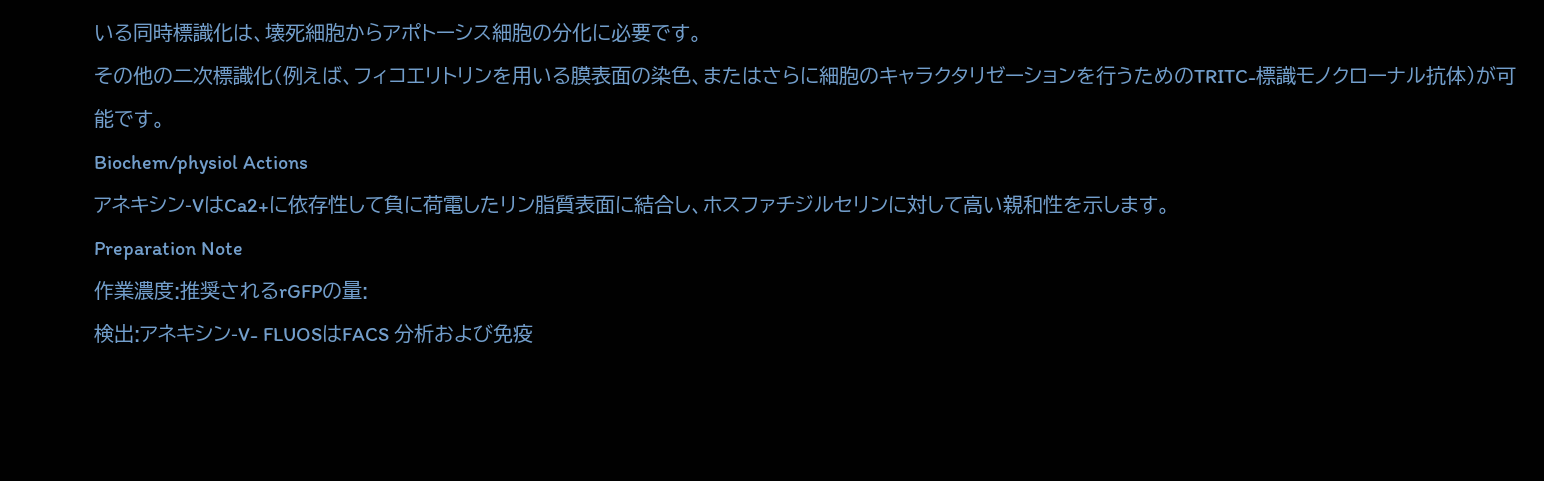いる同時標識化は、壊死細胞からアポトーシス細胞の分化に必要です。
その他の二次標識化(例えば、フィコエリトリンを用いる膜表面の染色、またはさらに細胞のキャラクタリゼーションを行うためのTRITC-標識モノクローナル抗体)が可能です。
Biochem/physiol Actions
アネキシン-VはCa2+に依存性して負に荷電したリン脂質表面に結合し、ホスファチジルセリンに対して高い親和性を示します。
Preparation Note
作業濃度:推奨されるrGFPの量:
検出:アネキシン-V- FLUOSはFACS 分析および免疫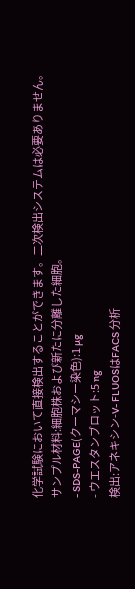化学試験において直接検出することができます。二次検出システムは必要ありません。
サンプル材料:細胞株および新たに分離した細胞。
- SDS-PAGE(クーマシー染色):1 µg
- ウエスタンブロット:5 ng
検出:アネキシン-V- FLUOSはFACS 分析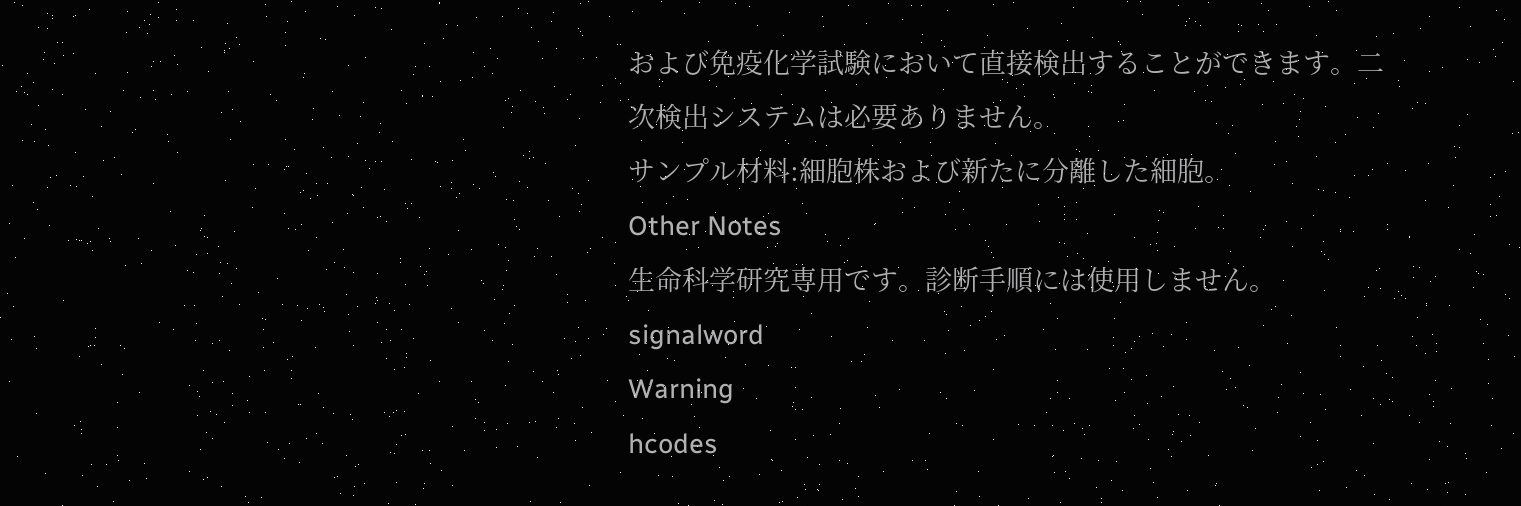および免疫化学試験において直接検出することができます。二次検出システムは必要ありません。
サンプル材料:細胞株および新たに分離した細胞。
Other Notes
生命科学研究専用です。診断手順には使用しません。
signalword
Warning
hcodes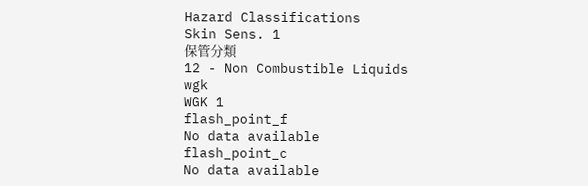Hazard Classifications
Skin Sens. 1
保管分類
12 - Non Combustible Liquids
wgk
WGK 1
flash_point_f
No data available
flash_point_c
No data available